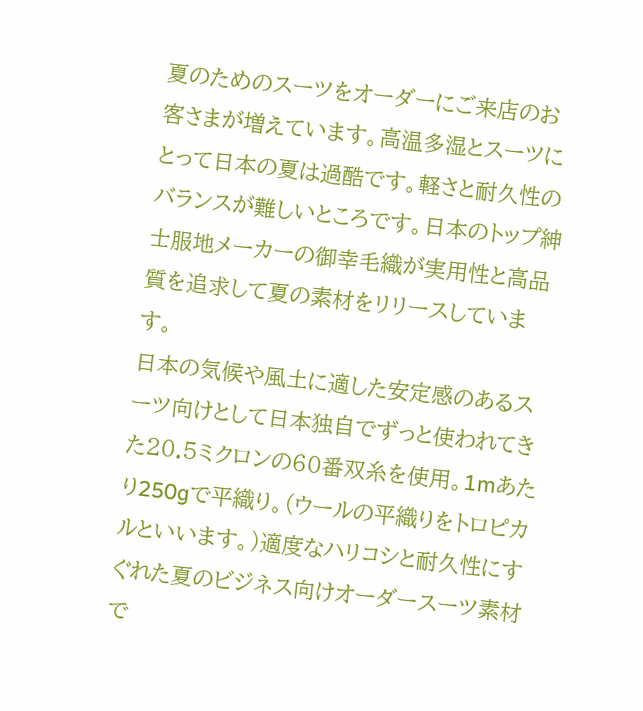夏のためのスーツをオーダーにご来店のお客さまが増えています。高温多湿とスーツにとって日本の夏は過酷です。軽さと耐久性のバランスが難しいところです。日本のトップ紳士服地メーカーの御幸毛織が実用性と高品質を追求して夏の素材をリリースしています。
日本の気候や風土に適した安定感のあるスーツ向けとして日本独自でずっと使われてきた20.5ミクロンの60番双糸を使用。1mあたり250gで平織り。(ウールの平織りをトロピカルといいます。)適度なハリコシと耐久性にすぐれた夏のビジネス向けオーダースーツ素材で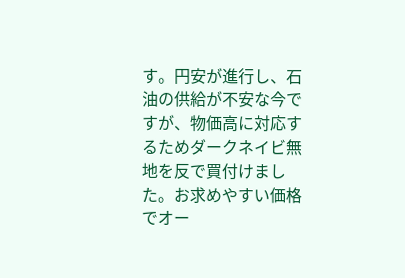す。円安が進行し、石油の供給が不安な今ですが、物価高に対応するためダークネイビ無地を反で買付けました。お求めやすい価格でオー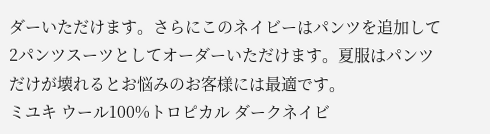ダーいただけます。さらにこのネイビーはパンツを追加して2パンツスーツとしてオーダーいただけます。夏服はパンツだけが壊れるとお悩みのお客様には最適です。
ミユキ ウール100%トロピカル ダークネイビ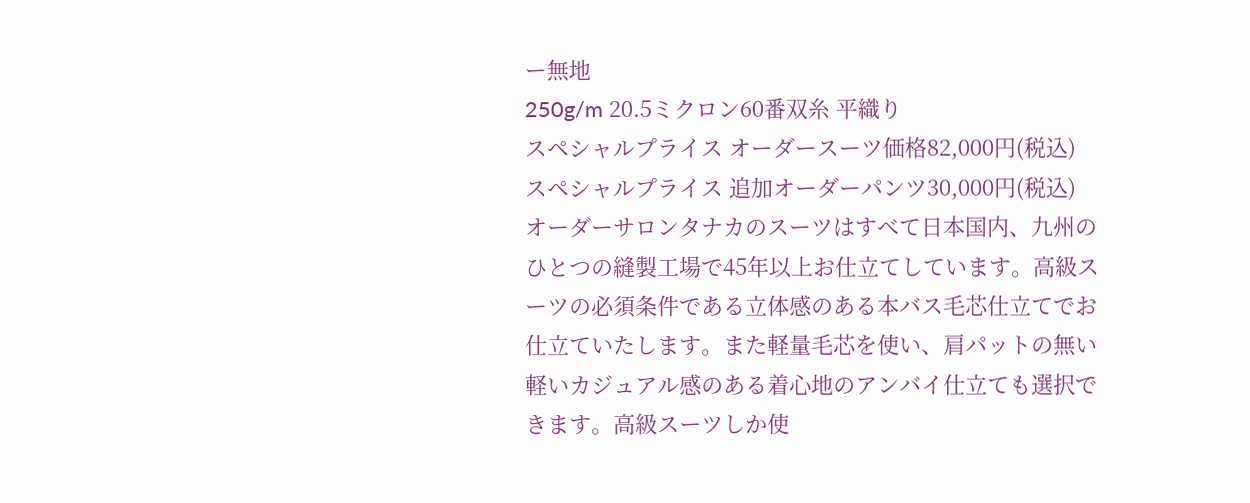ー無地
250g/m 20.5ミクロン60番双糸 平織り
スペシャルプライス オーダースーツ価格82,000円(税込)
スペシャルプライス 追加オーダーパンツ30,000円(税込)
オーダーサロンタナカのスーツはすべて日本国内、九州のひとつの縫製工場で45年以上お仕立てしています。高級スーツの必須条件である立体感のある本バス毛芯仕立てでお仕立ていたします。また軽量毛芯を使い、肩パットの無い軽いカジュアル感のある着心地のアンバイ仕立ても選択できます。高級スーツしか使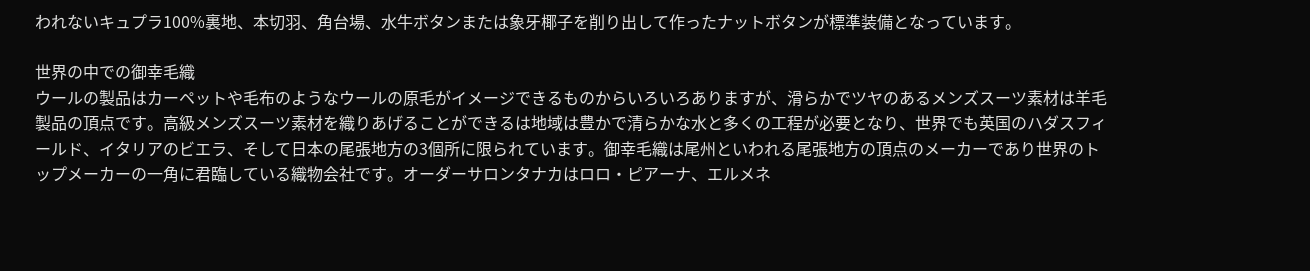われないキュプラ100%裏地、本切羽、角台場、水牛ボタンまたは象牙椰子を削り出して作ったナットボタンが標準装備となっています。

世界の中での御幸毛織
ウールの製品はカーペットや毛布のようなウールの原毛がイメージできるものからいろいろありますが、滑らかでツヤのあるメンズスーツ素材は羊毛製品の頂点です。高級メンズスーツ素材を織りあげることができるは地域は豊かで清らかな水と多くの工程が必要となり、世界でも英国のハダスフィールド、イタリアのビエラ、そして日本の尾張地方の3個所に限られています。御幸毛織は尾州といわれる尾張地方の頂点のメーカーであり世界のトップメーカーの一角に君臨している織物会社です。オーダーサロンタナカはロロ・ピアーナ、エルメネ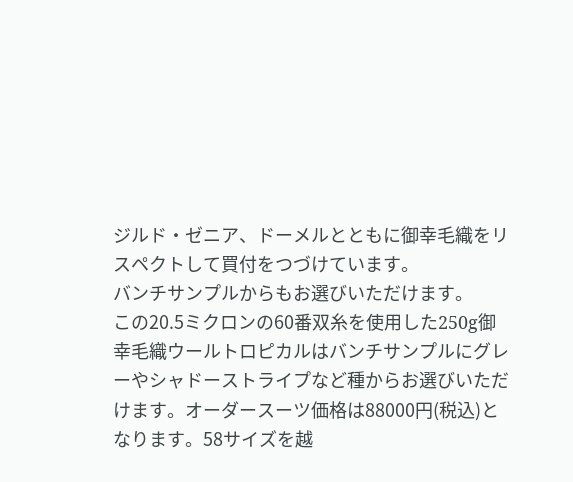ジルド・ゼニア、ドーメルとともに御幸毛織をリスペクトして買付をつづけています。
バンチサンプルからもお選びいただけます。
この20.5ミクロンの60番双糸を使用した250g御幸毛織ウールトロピカルはバンチサンプルにグレーやシャドーストライプなど種からお選びいただけます。オーダースーツ価格は88000円(税込)となります。58サイズを越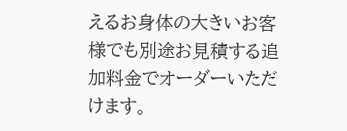えるお身体の大きいお客様でも別途お見積する追加料金でオーダーいただけます。